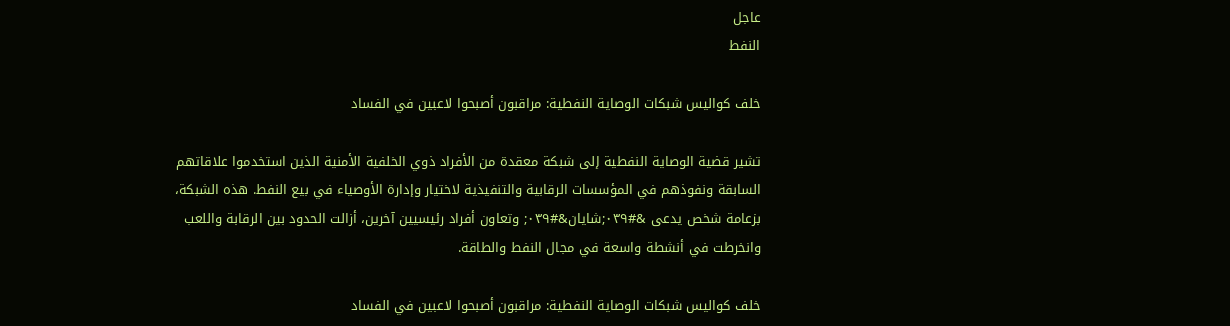عاجل
النفط

خلف كواليس شبكات الوصاية النفطية: مراقبون أصبحوا لاعبين في الفساد

تشير قضية الوصاية النفطية إلى شبكة معقدة من الأفراد ذوي الخلفية الأمنية الذين استخدموا علاقاتهم السابقة ونفوذهم في المؤسسات الرقابية والتنفيذية لاختيار وإدارة الأوصياء في بيع النفط. هذه الشبكة، بزعامة شخص يدعى &#٠٣٩;شايان&#٠٣٩; وتعاون أفراد رئيسيين آخرين، أزالت الحدود بين الرقابة واللعب وانخرطت في أنشطة واسعة في مجال النفط والطاقة.

خلف كواليس شبكات الوصاية النفطية: مراقبون أصبحوا لاعبين في الفساد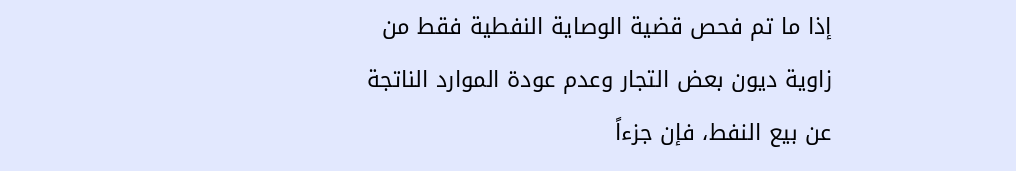إذا ما تم فحص قضية الوصاية النفطية فقط من زاوية ديون بعض التجار وعدم عودة الموارد الناتجة عن بيع النفط، فإن جزءاً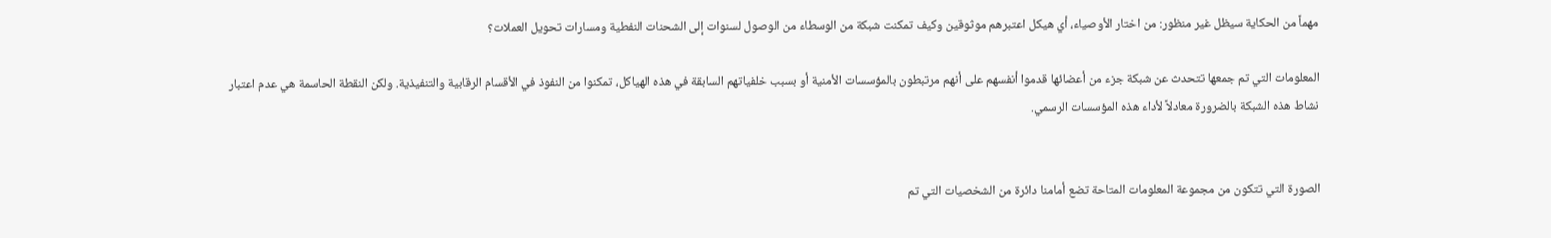مهماً من الحكاية سيظل غير منظور: من اختار الأوصياء، أي هيكل اعتبرهم موثوقين وكيف تمكنت شبكة من الوسطاء من الوصول لسنوات إلى الشحنات النفطية ومسارات تحويل العملات؟

المعلومات التي تم جمعها تتحدث عن شبكة جزء من أعضائها قدموا أنفسهم على أنهم مرتبطون بالمؤسسات الأمنية أو بسبب خلفياتهم السابقة في هذه الهياكل، تمكنوا من النفوذ في الأقسام الرقابية والتنفيذية. ولكن النقطة الحاسمة هي عدم اعتبار نشاط هذه الشبكة بالضرورة معادلاً لأداء هذه المؤسسات الرسمي.


الصورة التي تتكون من مجموعة المعلومات المتاحة تضع أمامنا دائرة من الشخصيات التي تم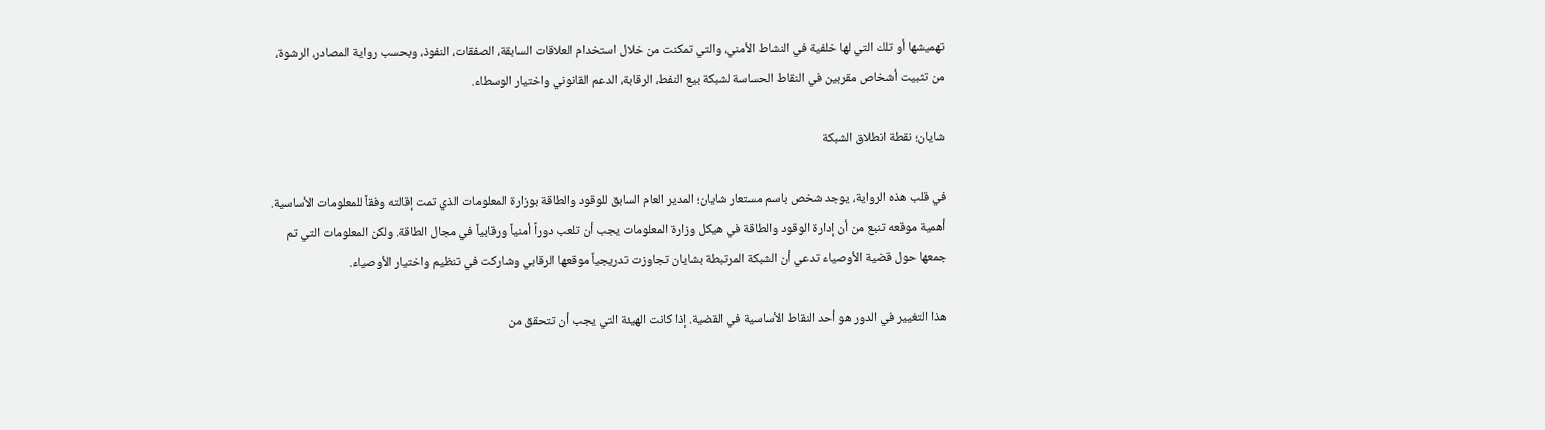تهميشها أو تلك التي لها خلفية في النشاط الأمني، والتي تمكنت من خلال استخدام العلاقات السابقة، الصفقات، النفوذ، وبحسب رواية المصادر، الرشوة، من تثبيت أشخاص مقربين في النقاط الحساسة لشبكة بيع النفط، الرقابة، الدعم القانوني واختيار الوسطاء.

شايان؛ نقطة انطلاق الشبكة

في قلب هذه الرواية، يوجد شخص باسم مستعار شايان؛ المدير العام السابق للوقود والطاقة بوزارة المعلومات الذي تمت إقالته وفقاً للمعلومات الأساسية. أهمية موقعه تنبع من أن إدارة الوقود والطاقة في هيكل وزارة المعلومات يجب أن تلعب دوراً أمنياً ورقابياً في مجال الطاقة. ولكن المعلومات التي تم جمعها حول قضية الأوصياء تدعي أن الشبكة المرتبطة بشايان تجاوزت تدريجياً موقعها الرقابي وشاركت في تنظيم واختيار الأوصياء.

هذا التغيير في الدور هو أحد النقاط الأساسية في القضية. إذا كانت الهيئة التي يجب أن تتحقق من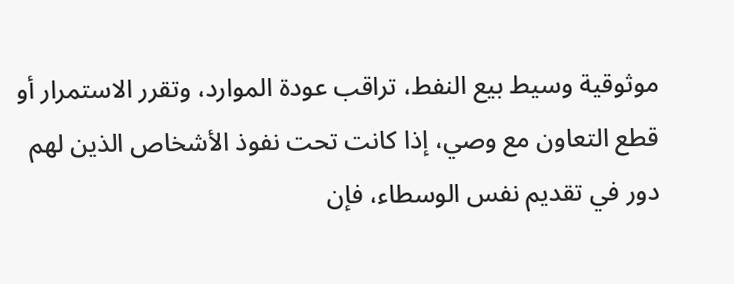موثوقية وسيط بيع النفط، تراقب عودة الموارد، وتقرر الاستمرار أو قطع التعاون مع وصي، إذا كانت تحت نفوذ الأشخاص الذين لهم دور في تقديم نفس الوسطاء، فإن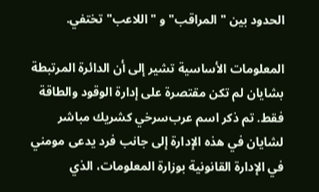الحدود بين "المراقب" و "اللاعب" تختفي.

المعلومات الأساسية تشير إلى أن الدائرة المرتبطة بشايان لم تكن مقتصرة على إدارة الوقود والطاقة فقط. تم ذكر اسم عرب‌سرخي كشريك مباشر لشايان في هذه الإدارة إلى جانب فرد يدعى مومني في الإدارة القانونية بوزارة المعلومات، الذي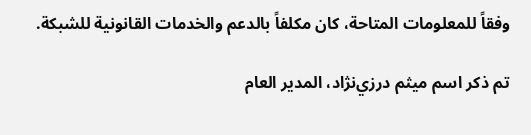وفقاً للمعلومات المتاحة، كان مكلفاً بالدعم والخدمات القانونية للشبكة.

تم ذكر اسم ميثم درزي‌نژاد، المدير العام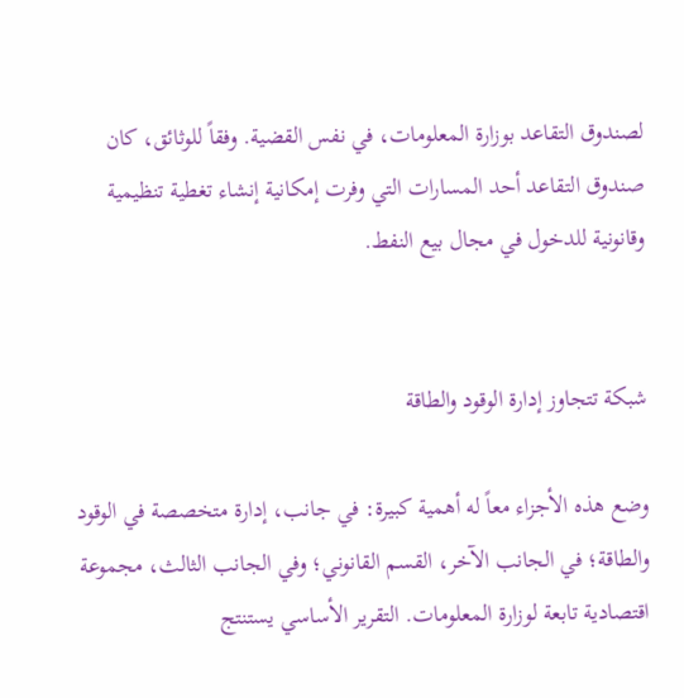لصندوق التقاعد بوزارة المعلومات، في نفس القضية. وفقاً للوثائق، كان صندوق التقاعد أحد المسارات التي وفرت إمكانية إنشاء تغطية تنظيمية وقانونية للدخول في مجال بيع النفط.


شبكة تتجاوز إدارة الوقود والطاقة

وضع هذه الأجزاء معاً له أهمية كبيرة: في جانب، إدارة متخصصة في الوقود والطاقة؛ في الجانب الآخر، القسم القانوني؛ وفي الجانب الثالث، مجموعة اقتصادية تابعة لوزارة المعلومات. التقرير الأساسي يستنتج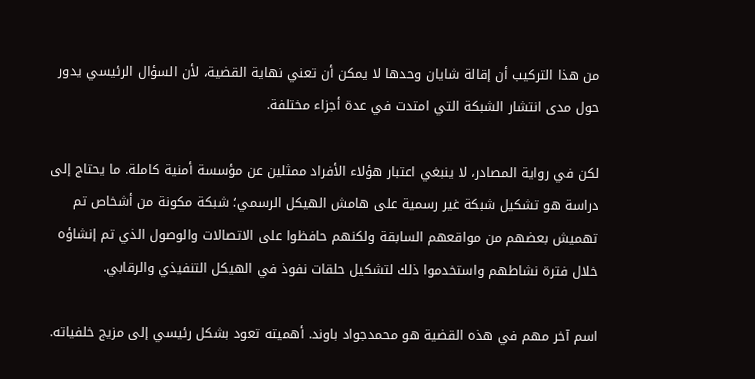من هذا التركيب أن إقالة شايان وحدها لا يمكن أن تعني نهاية القضية، لأن السؤال الرئيسي يدور حول مدى انتشار الشبكة التي امتدت في عدة أجزاء مختلفة.

لكن في رواية المصادر، لا ينبغي اعتبار هؤلاء الأفراد ممثلين عن مؤسسة أمنية كاملة. ما يحتاج إلى دراسة هو تشكيل شبكة غير رسمية على هامش الهيكل الرسمي؛ شبكة مكونة من أشخاص تم تهميش بعضهم من مواقعهم السابقة ولكنهم حافظوا على الاتصالات والوصول الذي تم إنشاؤه خلال فترة نشاطهم واستخدموا ذلك لتشكيل حلقات نفوذ في الهيكل التنفيذي والرقابي.

اسم آخر مهم في هذه القضية هو محمدجواد باوند. أهميته تعود بشكل رئيسي إلى مزيج خلفياته.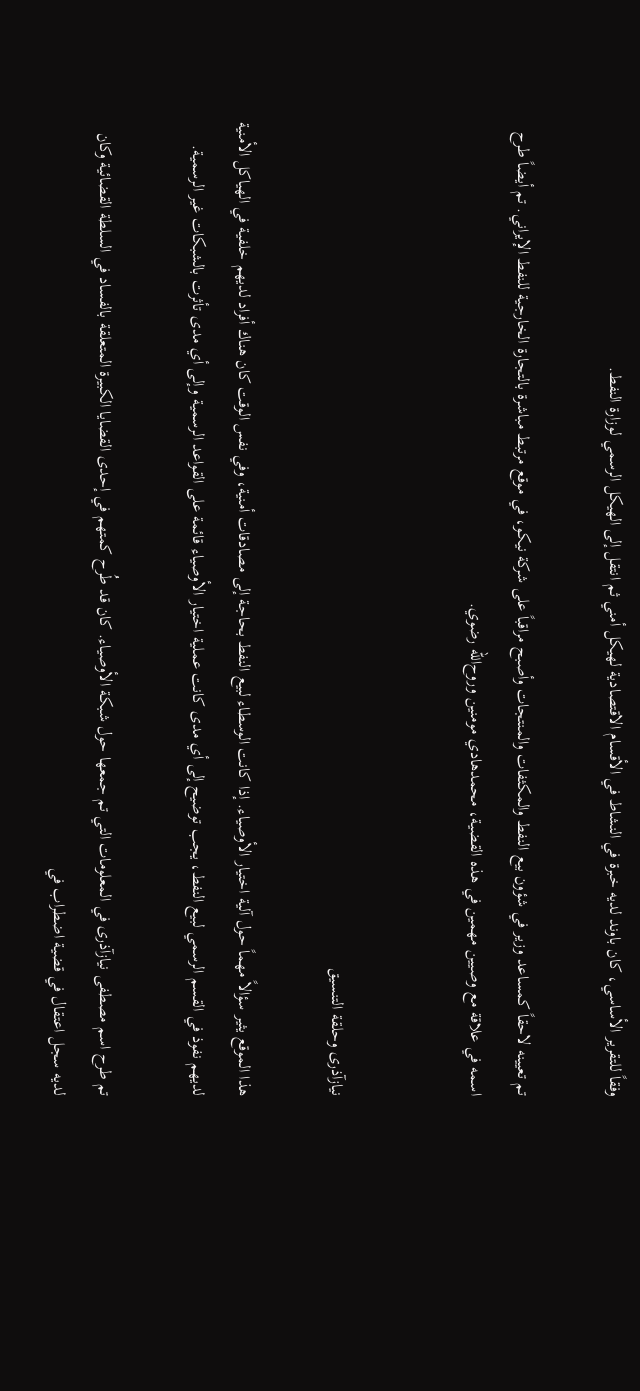وفقاً للتقرير الأساسي، كان باوند لديه خبرة في النشاط في الأقسام الاقتصادية لهيكل أمني ثم انتقل إلى الهيكل الرسمي لوزارة النفط.

تم تعيينه لاحقاً كمساعد وزير في شؤون بيع النفط والمكثفات والمنتجات وأصبح مراقباً على شركة نيكو، في موقع مرتبط مباشرة بالتجارة الخارجية للنفط الإيراني. تم أيضاً طرح اسمه في علاقة مع وصيين مهمين في هذه القضية، محمدهادي مومنين وروح‌الله رضوي.


نیازآذری وحلقة التنسيق

هذا الموقع يثير سؤالاً مهماً حول آلية اختيار الأوصياء. إذا كانت الوسطاء لبيع النفط بحاجة إلى مصادقات أمنية، وفي نفس الوقت كان هناك أفراد لديهم خلفية في الهياكل الأمنية لديهم نفوذ في القسم الرسمي لبيع النفط، يجب توضيح إلى أي مدى كانت عملية اختيار الأوصياء قائمة على القواعد الرسمية وإلى أي مدى تأثرت بالشبكات غير الرسمية.

تم طرح اسم مصطفى نیازآذری في المعلومات التي تم جمعها حول شبكة الأوصياء. كان قد طُرح كمتهم في إحدى القضايا الكبيرة المتعلقة بالفساد في السلطة القضائية وكان لديه سجل اعتقال في قضية اضطراب في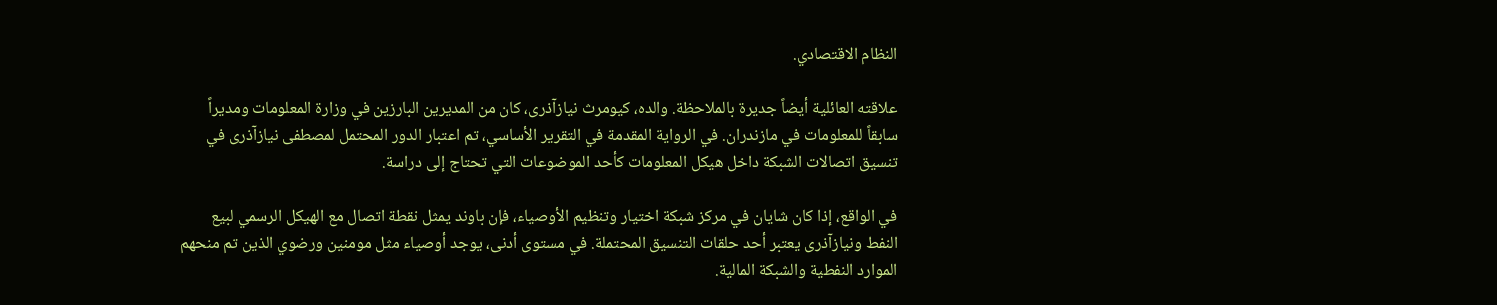النظام الاقتصادي.

علاقته العائلية أيضاً جديرة بالملاحظة. والده، كيومرث نیازآذری، كان من المديرين البارزين في وزارة المعلومات ومديراً سابقاً للمعلومات في مازندران. في الرواية المقدمة في التقرير الأساسي، تم اعتبار الدور المحتمل لمصطفى نیازآذری في تنسيق اتصالات الشبكة داخل هيكل المعلومات كأحد الموضوعات التي تحتاج إلى دراسة.

في الواقع، إذا كان شايان في مركز شبكة اختيار وتنظيم الأوصياء، فإن باوند يمثل نقطة اتصال مع الهيكل الرسمي لبيع النفط ونیازآذری يعتبر أحد حلقات التنسيق المحتملة. في مستوى أدنى، يوجد أوصياء مثل مومنين ورضوي الذين تم منحهم الموارد النفطية والشبكة المالية.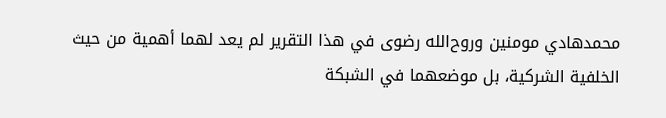محمدهادي مومنين وروح‌الله رضوی في هذا التقرير لم يعد لهما أهمية من حيث الخلفية الشرکية، بل موضعهما في الشبكة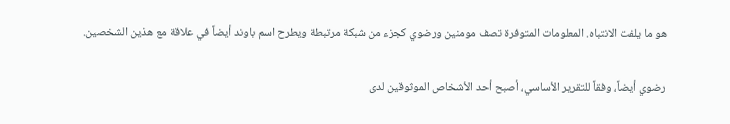هو ما يلفت الانتباه. المعلومات المتوفرة تصف مومنين ورضوي كجزء من شبكة مرتبطة ويطرح اسم باوند أيضاً في علاقة مع هذين الشخصين.

رضوي أيضاً، وفقاً للتقرير الأساسي، أصبح أحد الأشخاص الموثوقين لدى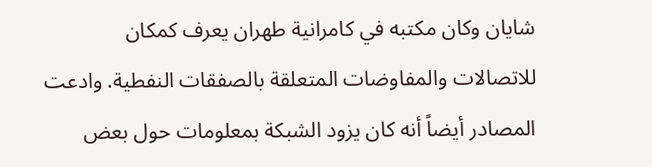شايان وكان مكتبه في كامرانیة طهران يعرف كمكان للاتصالات والمفاوضات المتعلقة بالصفقات النفطية. وادعت المصادر أيضاً أنه كان يزود الشبكة بمعلومات حول بعض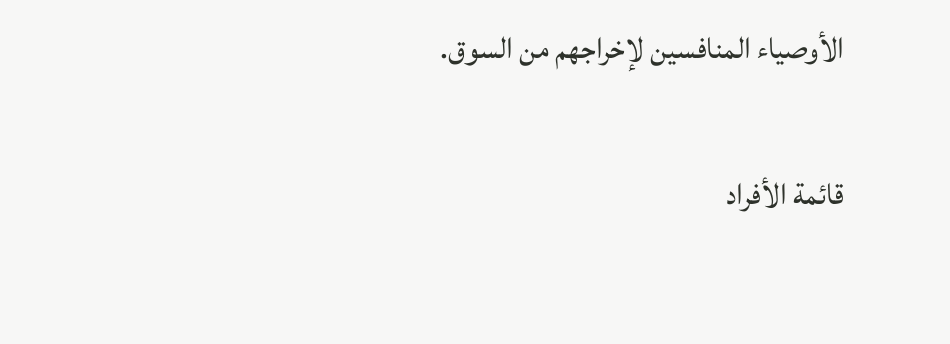الأوصياء المنافسين لإخراجهم من السوق.

قائمة الأفراد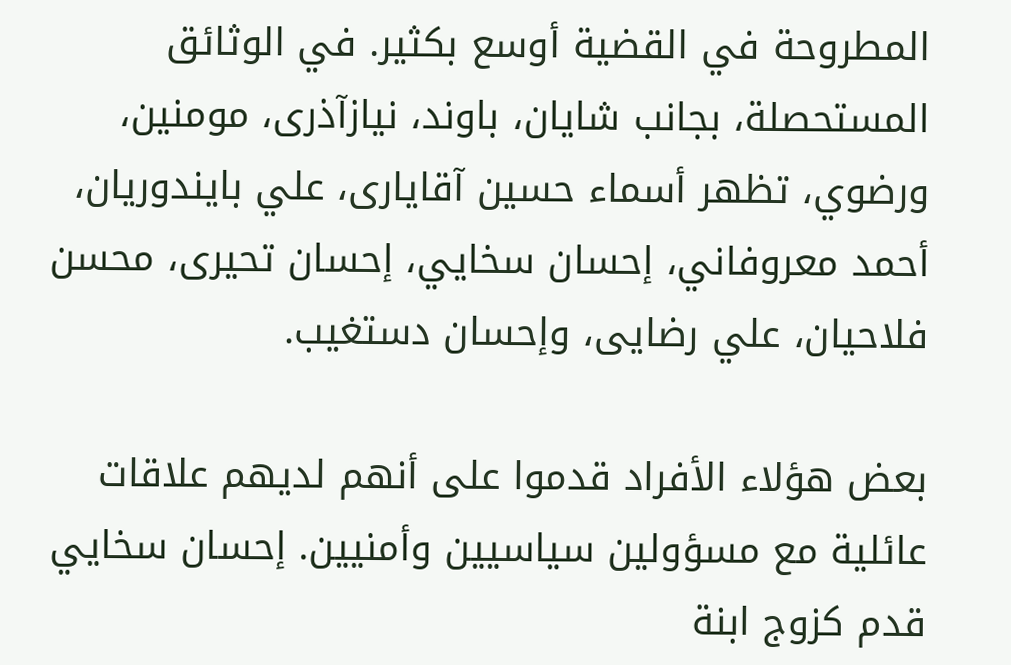المطروحة في القضية أوسع بكثير. في الوثائق المستحصلة، بجانب شايان، باوند، نیازآذری، مومنين، ورضوي، تظهر أسماء حسین آقایاری، علي بایندوریان، أحمد معروفاني، إحسان سخايي، إحسان تحیری، محسن فلاحیان، علي رضایی، وإحسان دستغيب.

بعض هؤلاء الأفراد قدموا على أنهم لديهم علاقات عائلية مع مسؤولين سياسيين وأمنيين. إحسان سخايي قدم كزوج ابنة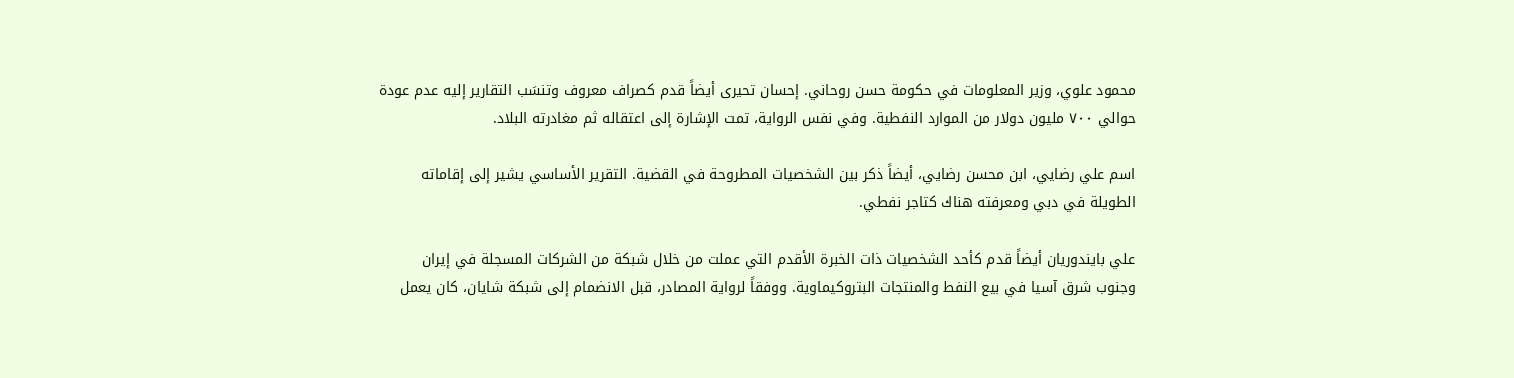محمود علوي، وزير المعلومات في حكومة حسن روحاني. إحسان تحیری أيضاً قدم كصراف معروف وتنسَب التقارير إليه عدم عودة حوالي ٧٠٠ مليون دولار من الموارد النفطية. وفي نفس الرواية، تمت الإشارة إلى اعتقاله ثم مغادرته البلاد.

اسم علي رضايي، ابن محسن رضايي، أيضاً ذكر بين الشخصيات المطروحة في القضية. التقرير الأساسي يشير إلى إقاماته الطويلة في دبي ومعرفته هناك كتاجر نفطي.

علي بایندوریان أيضاً قدم كأحد الشخصيات ذات الخبرة الأقدم التي عملت من خلال شبكة من الشركات المسجلة في إيران وجنوب شرق آسيا في بيع النفط والمنتجات البتروكيماوية. ووفقاً لرواية المصادر، قبل الانضمام إلى شبكة شايان، كان يعمل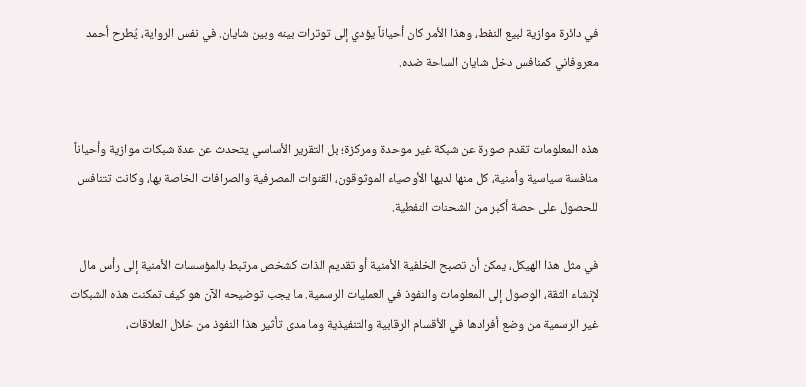في دائرة موازية لبيع النفط، وهذا الأمر كان أحياناً يؤدي إلى توترات بينه وبين شايان. في نفس الرواية، يُطرح أحمد معروفاني كمنافس دخل شايان الساحة ضده.


هذه المعلومات تقدم صورة عن شبكة غير موحدة ومركزة؛ بل التقرير الأساسي يتحدث عن عدة شبكات موازية وأحياناً منافسة سياسية وأمنية، كل منها لديها الأوصياء الموثوقون، القنوات المصرفية والصرافات الخاصة بها، وكانت تتنافس للحصول على حصة أكبر من الشحنات النفطية.

في مثل هذا الهيكل، يمكن أن تصبح الخلفية الأمنية أو تقديم الذات كشخص مرتبط بالمؤسسات الأمنية إلى رأس مال لإنشاء الثقة، الوصول إلى المعلومات والنفوذ في العمليات الرسمية. ما يجب توضيحه الآن هو كيف تمكنت هذه الشبكات غير الرسمية من وضع أفرادها في الأقسام الرقابية والتنفيذية وما مدى تأثير هذا النفوذ من خلال العلاقات،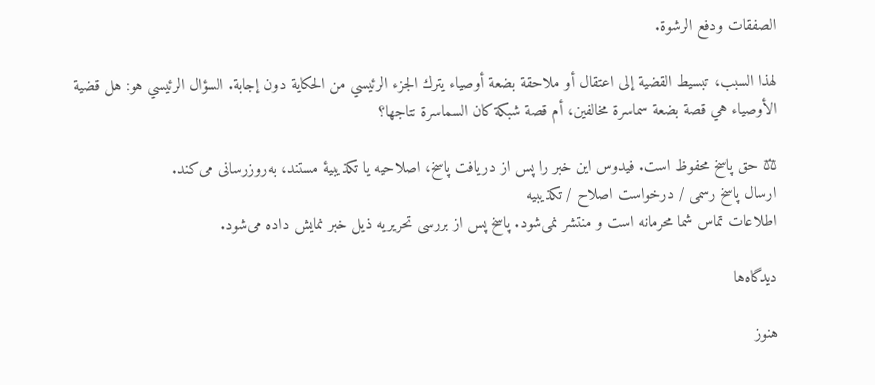الصفقات ودفع الرشوة.

لهذا السبب، تبسيط القضية إلى اعتقال أو ملاحقة بضعة أوصياء يترك الجزء الرئيسي من الحكاية دون إجابة. السؤال الرئيسي هو: هل قضية الأوصياء هي قصة بضعة سماسرة مخالفين، أم قصة شبكة كان السماسرة نتاجها؟

⚖ حق پاسخ محفوظ است. فیدوس این خبر را پس از دریافت پاسخ، اصلاحیه یا تکذیبیهٔ مستند، به‌روزرسانی می‌کند.
ارسال پاسخ رسمی / درخواست اصلاح / تکذیبیه
اطلاعات تماس شما محرمانه است و منتشر نمی‌شود. پاسخ پس از بررسی تحریریه ذیل خبر نمایش داده می‌شود.

دیدگاه‌ها

هنوز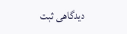دیدگاهی ثبت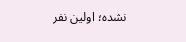نشده؛ اولین نفر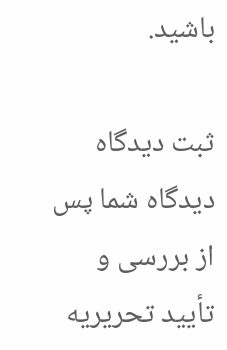باشید.

ثبت دیدگاه
دیدگاه شما پس از بررسی و تأیید تحریریه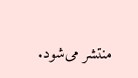منتشر می‌شود.